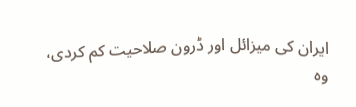ایران کی میزائل اور ڈرون صلاحیت کم کردی، وہ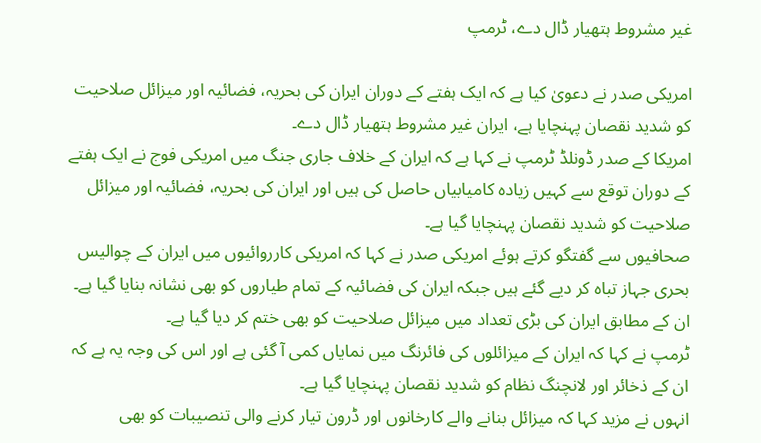غیر مشروط ہتھیار ڈال دے، ٹرمپ

امریکی صدر نے دعویٰ کیا ہے کہ ایک ہفتے کے دوران ایران کی بحریہ، فضائیہ اور میزائل صلاحیت کو شدید نقصان پہنچایا ہے، ایران غیر مشروط ہتھیار ڈال دے۔
امریکا کے صدر ڈونلڈ ٹرمپ نے کہا ہے کہ ایران کے خلاف جاری جنگ میں امریکی فوج نے ایک ہفتے کے دوران توقع سے کہیں زیادہ کامیابیاں حاصل کی ہیں اور ایران کی بحریہ، فضائیہ اور میزائل صلاحیت کو شدید نقصان پہنچایا گیا ہے۔
صحافیوں سے گفتگو کرتے ہوئے امریکی صدر نے کہا کہ امریکی کارروائیوں میں ایران کے چوالیس بحری جہاز تباہ کر دیے گئے ہیں جبکہ ایران کی فضائیہ کے تمام طیاروں کو بھی نشانہ بنایا گیا ہے۔ ان کے مطابق ایران کی بڑی تعداد میں میزائل صلاحیت کو بھی ختم کر دیا گیا ہے۔
ٹرمپ نے کہا کہ ایران کے میزائلوں کی فائرنگ میں نمایاں کمی آ گئی ہے اور اس کی وجہ یہ ہے کہ ان کے ذخائر اور لانچنگ نظام کو شدید نقصان پہنچایا گیا ہے۔
انہوں نے مزید کہا کہ میزائل بنانے والے کارخانوں اور ڈرون تیار کرنے والی تنصیبات کو بھی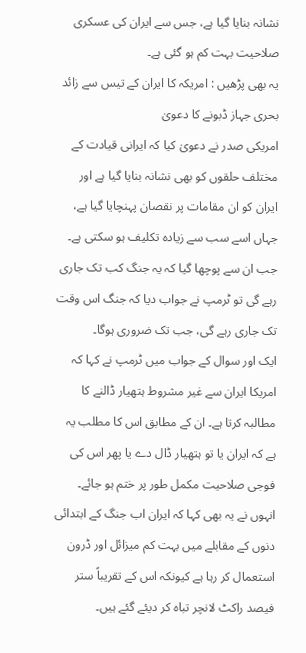نشانہ بنایا گیا ہے، جس سے ایران کی عسکری صلاحیت بہت کم ہو گئی ہے۔
یہ بھی پڑھیں : امریکہ کا ایران کے تیس سے زائد بحری جہاز ڈبونے کا دعویٰ
امریکی صدر نے دعویٰ کیا کہ ایرانی قیادت کے مختلف حلقوں کو بھی نشانہ بنایا گیا ہے اور ایران کو ان مقامات پر نقصان پہنچایا گیا ہے، جہاں اسے سب سے زیادہ تکلیف ہو سکتی ہے۔
جب ان سے پوچھا گیا کہ یہ جنگ کب تک جاری رہے گی تو ٹرمپ نے جواب دیا کہ جنگ اس وقت تک جاری رہے گی، جب تک ضروری ہوگا۔
ایک اور سوال کے جواب میں ٹرمپ نے کہا کہ امریکا ایران سے غیر مشروط ہتھیار ڈالنے کا مطالبہ کرتا ہے۔ ان کے مطابق اس کا مطلب یہ ہے کہ ایران یا تو ہتھیار ڈال دے یا پھر اس کی فوجی صلاحیت مکمل طور پر ختم ہو جائے۔
انہوں نے یہ بھی کہا کہ ایران اب جنگ کے ابتدائی دنوں کے مقابلے میں بہت کم میزائل اور ڈرون استعمال کر رہا ہے کیونکہ اس کے تقریباً ستر فیصد راکٹ لانچر تباہ کر دیئے گئے ہیں۔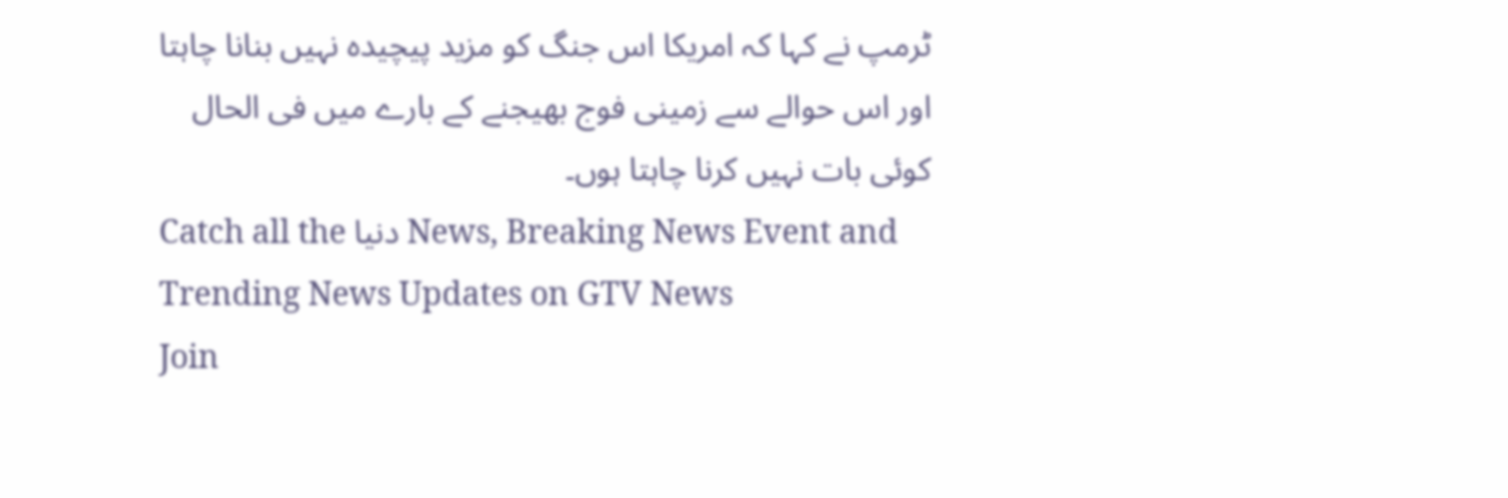ٹرمپ نے کہا کہ امریکا اس جنگ کو مزید پیچیدہ نہیں بنانا چاہتا اور اس حوالے سے زمینی فوج بھیجنے کے بارے میں فی الحال کوئی بات نہیں کرنا چاہتا ہوں۔
Catch all the دنیا News, Breaking News Event and Trending News Updates on GTV News
Join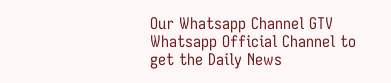Our Whatsapp Channel GTV Whatsapp Official Channel to get the Daily News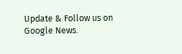Update & Follow us on Google News.